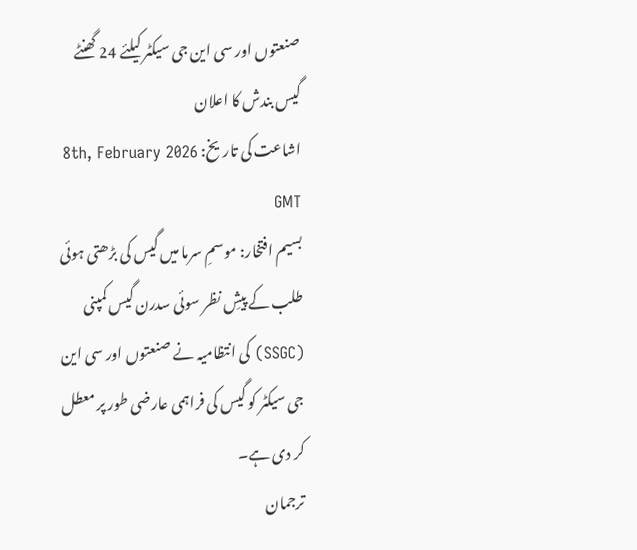صنعتوں اور سی این جی سیکٹر کیلئے 24 گھنٹے گیس بندش کا اعلان
اشاعت کی تاریخ: 8th, February 2026 GMT
بسیم افتخار: موسمِ سرما میں گیس کی بڑھتی ہوئی طلب کے پیشِ نظر سوئی سدرن گیس کمپنی (SSGC) کی انتظامیہ نے صنعتوں اور سی این جی سیکٹر کو گیس کی فراہمی عارضی طور پر معطل کر دی ہے۔
ترجمان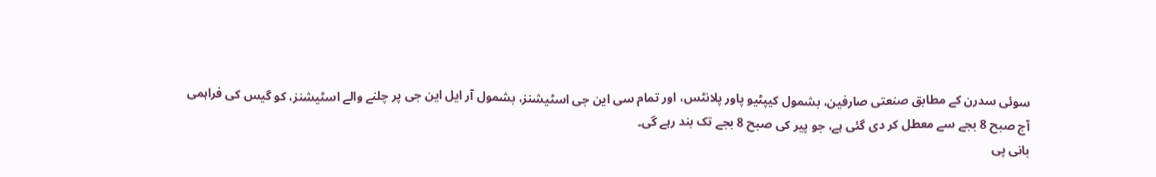سوئی سدرن کے مطابق صنعتی صارفین، بشمول کیپٹیو پاور پلانٹس، اور تمام سی این جی اسٹیشنز، بشمول آر ایل این جی پر چلنے والے اسٹیشنز، کو گیس کی فراہمی آج صبح 8 بجے سے معطل کر دی گئی ہے، جو پیر کی صبح 8 بجے تک بند رہے گی۔
بانی پی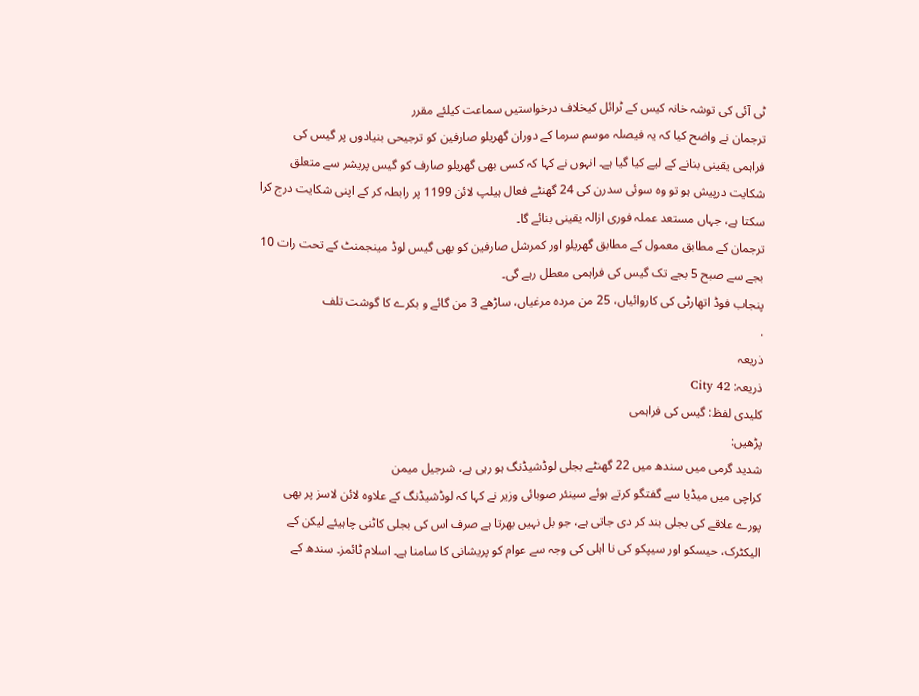ٹی آئی کی توشہ خانہ کیس کے ٹرائل کیخلاف درخواستیں سماعت کیلئے مقرر
ترجمان نے واضح کیا کہ یہ فیصلہ موسمِ سرما کے دوران گھریلو صارفین کو ترجیحی بنیادوں پر گیس کی فراہمی یقینی بنانے کے لیے کیا گیا ہے۔ انہوں نے کہا کہ کسی بھی گھریلو صارف کو گیس پریشر سے متعلق شکایت درپیش ہو تو وہ سوئی سدرن کی 24 گھنٹے فعال ہیلپ لائن 1199 پر رابطہ کر کے اپنی شکایت درج کرا سکتا ہے، جہاں مستعد عملہ فوری ازالہ یقینی بنائے گا۔
ترجمان کے مطابق معمول کے مطابق گھریلو اور کمرشل صارفین کو بھی گیس لوڈ مینجمنٹ کے تحت رات 10 بجے سے صبح 5 بجے تک گیس کی فراہمی معطل رہے گی۔
پنجاب فوڈ اتھارٹی کی کاروائیاں، 25 من مردہ مرغیاں، ساڑھے 3 من گائے و بکرے کا گوشت تلف
.
ذریعہ
ذریعہ: City 42
کلیدی لفظ: گیس کی فراہمی
پڑھیں:
شدید گرمی میں سندھ میں 22 گھنٹے بجلی لوڈشیڈنگ ہو رہی ہے، شرجیل میمن
کراچی میں میڈیا سے گفتگو کرتے ہوئے سینئر صوبائی وزیر نے کہا کہ لوڈشیڈنگ کے علاوہ لائن لاسز پر بھی پورے علاقے کی بجلی بند کر دی جاتی ہے، جو بل نہیں بھرتا ہے صرف اس کی بجلی کاٹنی چاہیئے لیکن کے الیکٹرک، حیسکو اور سیپکو کی نا اہلی کی وجہ سے عوام کو پریشانی کا سامنا ہے۔ اسلام ٹائمز۔ سندھ کے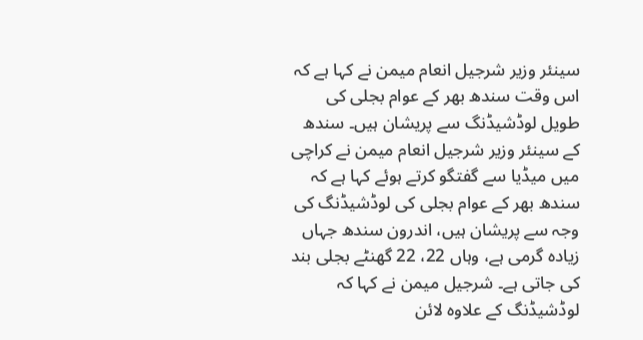سینئر وزیر شرجیل انعام میمن نے کہا ہے کہ اس وقت سندھ بھر کے عوام بجلی کی طویل لوڈشیڈنگ سے پریشان ہیں۔ سندھ کے سینئر وزیر شرجیل انعام میمن نے کراچی میں میڈیا سے گفتگو کرتے ہوئے کہا ہے کہ سندھ بھر کے عوام بجلی کی لوڈشیڈنگ کی وجہ سے پریشان ہیں، اندرون سندھ جہاں زیادہ گرمی ہے، وہاں 22، 22 گھنٹے بجلی بند کی جاتی ہے۔ شرجیل میمن نے کہا کہ لوڈشیڈنگ کے علاوہ لائن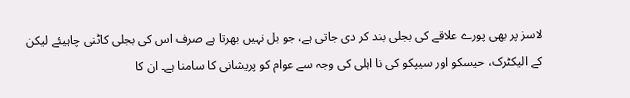لاسز پر بھی پورے علاقے کی بجلی بند کر دی جاتی ہے، جو بل نہیں بھرتا ہے صرف اس کی بجلی کاٹنی چاہیئے لیکن کے الیکٹرک، حیسکو اور سیپکو کی نا اہلی کی وجہ سے عوام کو پریشانی کا سامنا ہے۔ ان کا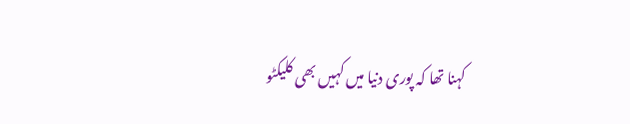کہنا تھا کہ پوری دنیا میں کہیں بھی کلیکٹو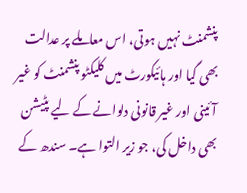پنشمنٹ نہیں ہوتی، اس معاملے پر عدالت بھی گیا اور ہائیکورٹ میں کلیکٹو پنشمنٹ کو غیر آئینی اور غیر قانونی دلوانے کے لیے پٹیشن بھی داخل کی، جو زیر التوا ہے۔ سندھ کے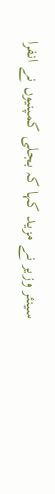سینئر وزیر نے مزید کہا کہ بجلی کمپنیوں نے انفرا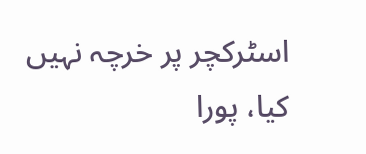اسٹرکچر پر خرچہ نہیں کیا، پورا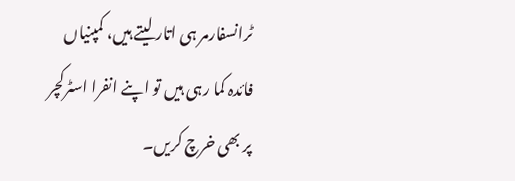ٹرانسفارمر ہی اتار لیتے ہیں، کمپنیاں فائدہ کما رہی ہیں تو اپنے انفرا اسٹرکچر پر بھی خرچ کریں۔